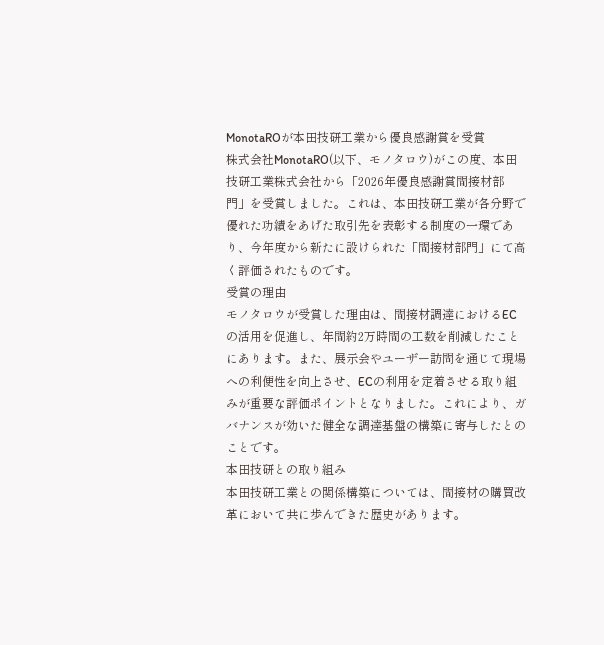MonotaROが本田技研工業から優良感謝賞を受賞
株式会社MonotaRO(以下、モノタロウ)がこの度、本田技研工業株式会社から「2026年優良感謝賞間接材部門」を受賞しました。これは、本田技研工業が各分野で優れた功績をあげた取引先を表彰する制度の一環であり、今年度から新たに設けられた「間接材部門」にて高く評価されたものです。
受賞の理由
モノタロウが受賞した理由は、間接材調達におけるECの活用を促進し、年間約2万時間の工数を削減したことにあります。また、展示会やユーザー訪問を通じて現場への利便性を向上させ、ECの利用を定着させる取り組みが重要な評価ポイントとなりました。これにより、ガバナンスが効いた健全な調達基盤の構築に寄与したとのことです。
本田技研との取り組み
本田技研工業との関係構築については、間接材の購買改革において共に歩んできた歴史があります。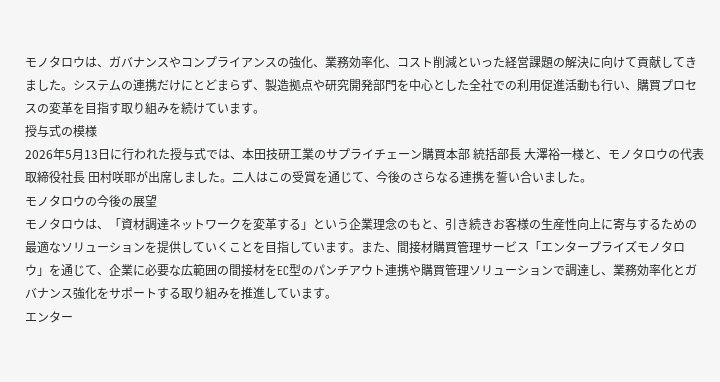モノタロウは、ガバナンスやコンプライアンスの強化、業務効率化、コスト削減といった経営課題の解決に向けて貢献してきました。システムの連携だけにとどまらず、製造拠点や研究開発部門を中心とした全社での利用促進活動も行い、購買プロセスの変革を目指す取り組みを続けています。
授与式の模様
2026年5月13日に行われた授与式では、本田技研工業のサプライチェーン購買本部 統括部長 大澤裕一様と、モノタロウの代表取締役社長 田村咲耶が出席しました。二人はこの受賞を通じて、今後のさらなる連携を誓い合いました。
モノタロウの今後の展望
モノタロウは、「資材調達ネットワークを変革する」という企業理念のもと、引き続きお客様の生産性向上に寄与するための最適なソリューションを提供していくことを目指しています。また、間接材購買管理サービス「エンタープライズモノタロウ」を通じて、企業に必要な広範囲の間接材をEC型のパンチアウト連携や購買管理ソリューションで調達し、業務効率化とガバナンス強化をサポートする取り組みを推進しています。
エンター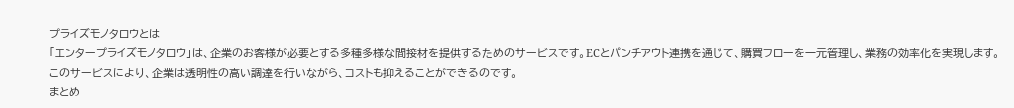プライズモノタロウとは
「エンタープライズモノタロウ」は、企業のお客様が必要とする多種多様な間接材を提供するためのサービスです。ECとパンチアウト連携を通じて、購買フローを一元管理し、業務の効率化を実現します。このサービスにより、企業は透明性の高い調達を行いながら、コストも抑えることができるのです。
まとめ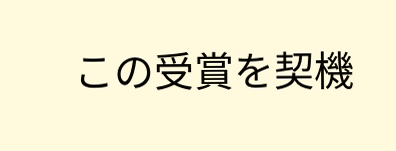この受賞を契機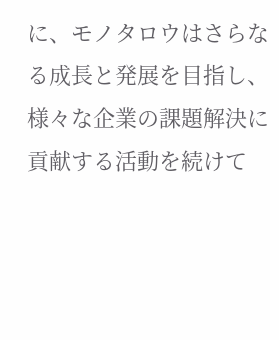に、モノタロウはさらなる成長と発展を目指し、様々な企業の課題解決に貢献する活動を続けて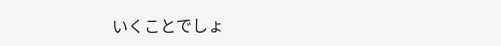いくことでしょ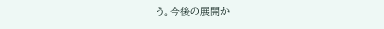う。今後の展開か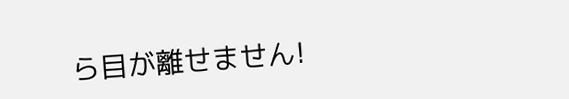ら目が離せません!